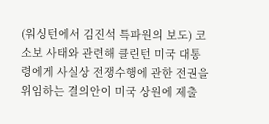(워싱턴에서 김진석 특파원의 보도) 코소보 사태와 관련해 클린턴 미국 대통령에게 사실상 전쟁수행에 관한 전권을 위임하는 결의안이 미국 상원에 제출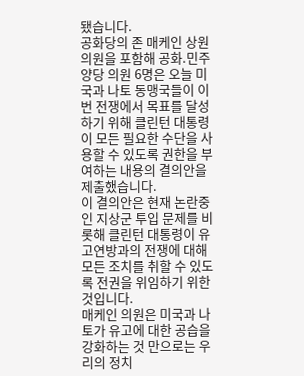됐습니다.
공화당의 존 매케인 상원의원을 포함해 공화.민주 양당 의원 6명은 오늘 미국과 나토 동맹국들이 이번 전쟁에서 목표를 달성하기 위해 클린턴 대통령이 모든 필요한 수단을 사용할 수 있도록 권한을 부여하는 내용의 결의안을 제출했습니다.
이 결의안은 현재 논란중인 지상군 투입 문제를 비롯해 클린턴 대통령이 유고연방과의 전쟁에 대해 모든 조치를 취할 수 있도록 전권을 위임하기 위한 것입니다.
매케인 의원은 미국과 나토가 유고에 대한 공습을 강화하는 것 만으로는 우리의 정치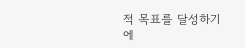적 목표를 달성하기에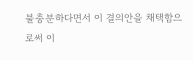불충분하다면서 이 결의안을 채택함으로써 이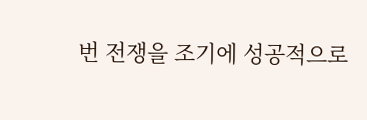번 전쟁을 조기에 성공적으로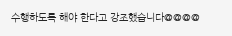수행하도록 해야 한다고 강조했습니다@@@@